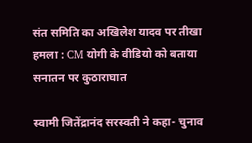संत समिति का अखिलेश यादव पर तीखा हमला : CM योगी के वीडियो को बताया सनातन पर कुठाराघात

स्वामी जितेंद्रानंद सरस्वती ने कहा- चुनाव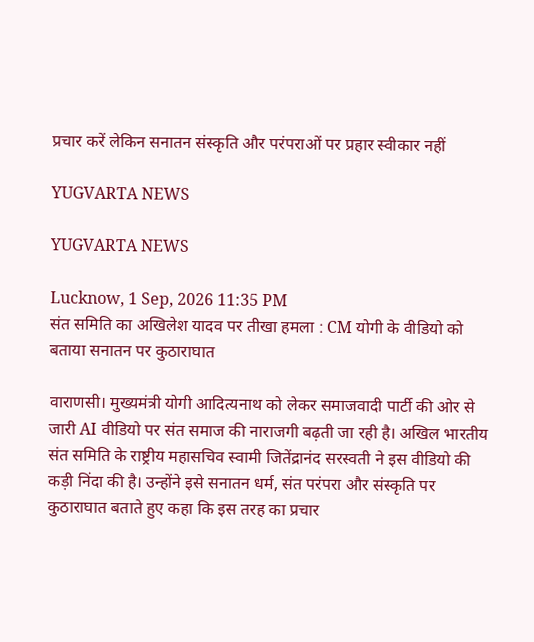प्रचार करें लेकिन सनातन संस्कृति और परंपराओं पर प्रहार स्वीकार नहीं

YUGVARTA NEWS

YUGVARTA NEWS

Lucknow, 1 Sep, 2026 11:35 PM
संत समिति का अखिलेश यादव पर तीखा हमला : CM योगी के वीडियो को बताया सनातन पर कुठाराघात

वाराणसी। मुख्यमंत्री योगी आदित्यनाथ को लेकर समाजवादी पार्टी की ओर से जारी AI वीडियो पर संत समाज की नाराजगी बढ़ती जा रही है। अखिल भारतीय संत समिति के राष्ट्रीय महासचिव स्वामी जितेंद्रानंद सरस्वती ने इस वीडियो की कड़ी निंदा की है। उन्होंने इसे सनातन धर्म, संत परंपरा और संस्कृति पर कुठाराघात बताते हुए कहा कि इस तरह का प्रचार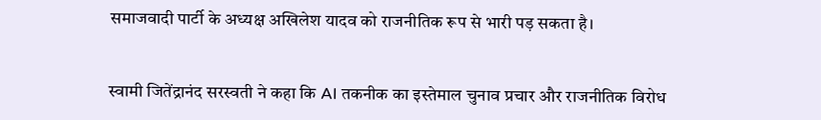समाजवादी पार्टी के अध्यक्ष अखिलेश यादव को राजनीतिक रूप से भारी पड़ सकता है।


स्वामी जितेंद्रानंद सरस्वती ने कहा कि AI तकनीक का इस्तेमाल चुनाव प्रचार और राजनीतिक विरोध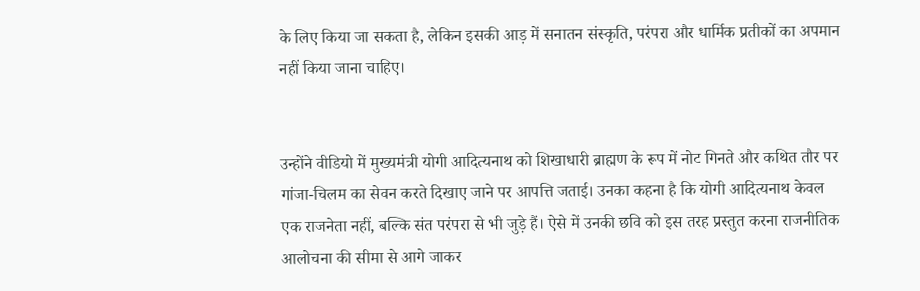के लिए किया जा सकता है, लेकिन इसकी आड़ में सनातन संस्कृति, परंपरा और धार्मिक प्रतीकों का अपमान नहीं किया जाना चाहिए।


उन्होंने वीडियो में मुख्यमंत्री योगी आदित्यनाथ को शिखाधारी ब्राह्मण के रूप में नोट गिनते और कथित तौर पर गांजा-चिलम का सेवन करते दिखाए जाने पर आपत्ति जताई। उनका कहना है कि योगी आदित्यनाथ केवल एक राजनेता नहीं, बल्कि संत परंपरा से भी जुड़े हैं। ऐसे में उनकी छवि को इस तरह प्रस्तुत करना राजनीतिक आलोचना की सीमा से आगे जाकर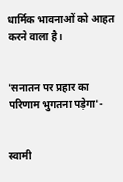धार्मिक भावनाओं को आहत करने वाला है।


'सनातन पर प्रहार का परिणाम भुगतना पड़ेगा'-


स्वामी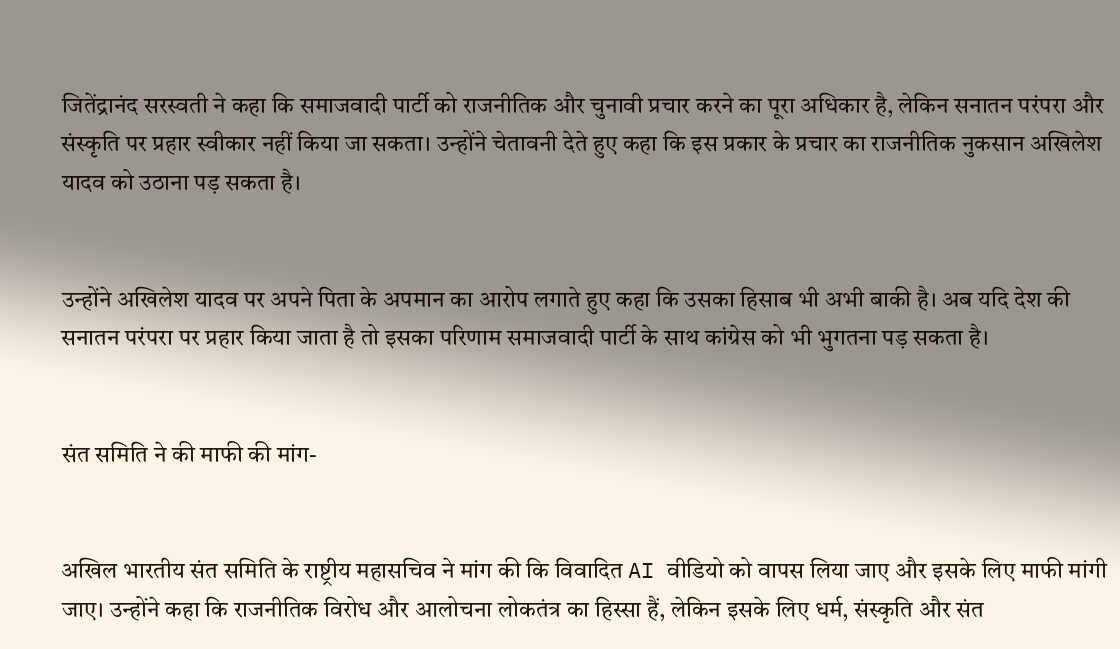जितेंद्रानंद सरस्वती ने कहा कि समाजवादी पार्टी को राजनीतिक और चुनावी प्रचार करने का पूरा अधिकार है, लेकिन सनातन परंपरा और संस्कृति पर प्रहार स्वीकार नहीं किया जा सकता। उन्होंने चेतावनी देते हुए कहा कि इस प्रकार के प्रचार का राजनीतिक नुकसान अखिलेश यादव को उठाना पड़ सकता है।


उन्होंने अखिलेश यादव पर अपने पिता के अपमान का आरोप लगाते हुए कहा कि उसका हिसाब भी अभी बाकी है। अब यदि देश की सनातन परंपरा पर प्रहार किया जाता है तो इसका परिणाम समाजवादी पार्टी के साथ कांग्रेस को भी भुगतना पड़ सकता है।


संत समिति ने की माफी की मांग-


अखिल भारतीय संत समिति के राष्ट्रीय महासचिव ने मांग की कि विवादित AI वीडियो को वापस लिया जाए और इसके लिए माफी मांगी जाए। उन्होंने कहा कि राजनीतिक विरोध और आलोचना लोकतंत्र का हिस्सा हैं, लेकिन इसके लिए धर्म, संस्कृति और संत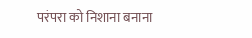परंपरा को निशाना बनाना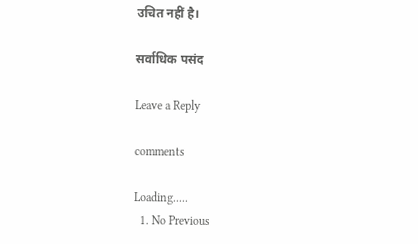उचित नहीं है।

सर्वाधिक पसंद

Leave a Reply

comments

Loading.....
  1. No Previous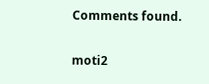Comments found.

moti2